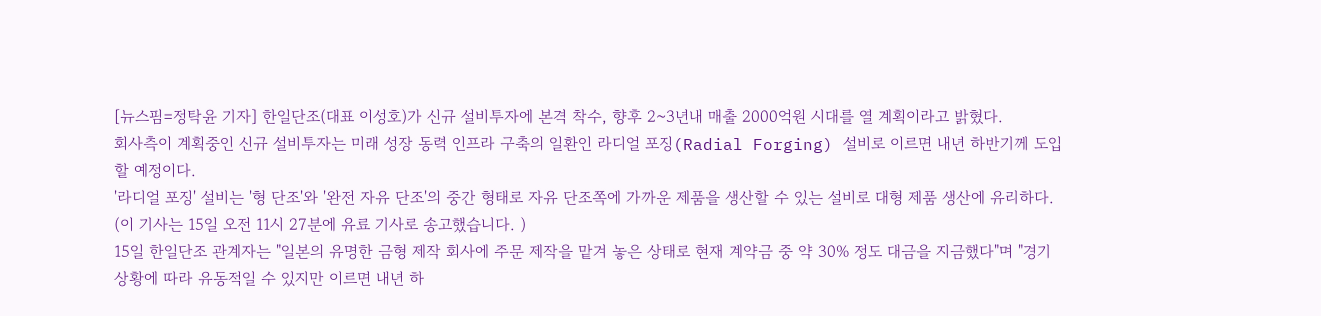[뉴스핌=정탁윤 기자] 한일단조(대표 이성호)가 신규 설비투자에 본격 착수, 향후 2~3년내 매출 2000억원 시대를 열 계획이라고 밝혔다.
회사측이 계획중인 신규 설비투자는 미래 성장 동력 인프라 구축의 일환인 라디얼 포징(Radial Forging) 설비로 이르면 내년 하반기께 도입할 예정이다.
'라디얼 포징' 설비는 '형 단조'와 '완전 자유 단조'의 중간 형태로 자유 단조쪽에 가까운 제품을 생산할 수 있는 설비로 대형 제품 생산에 유리하다.
(이 기사는 15일 오전 11시 27분에 유료 기사로 송고했습니다. )
15일 한일단조 관계자는 "일본의 유명한 금형 제작 회사에 주문 제작을 맡겨 놓은 상태로 현재 계약금 중 약 30% 정도 대금을 지금했다"며 "경기 상황에 따라 유동적일 수 있지만 이르면 내년 하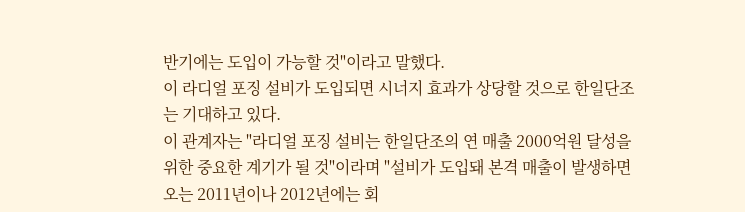반기에는 도입이 가능할 것"이라고 말했다.
이 라디얼 포징 설비가 도입되면 시너지 효과가 상당할 것으로 한일단조는 기대하고 있다.
이 관계자는 "라디얼 포징 설비는 한일단조의 연 매출 2000억원 달성을 위한 중요한 계기가 될 것"이라며 "설비가 도입돼 본격 매출이 발생하면 오는 2011년이나 2012년에는 회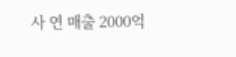사 연 매출 2000억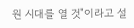원 시대를 열 것"이라고 설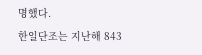명했다.
한일단조는 지난해 843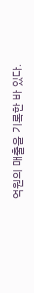억원의 매출을 기록한 바 있다.